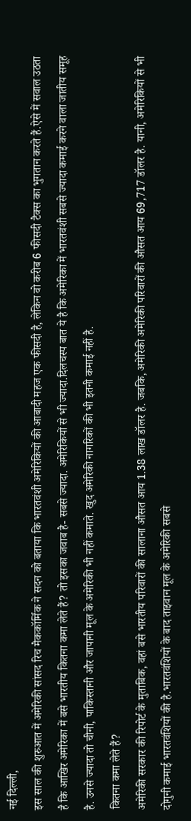नई दिल्ली,
इस साल की शुरुआत में अमेरिकी सांसद रिच मैककॉर्मिक ने सदन को बताया कि भारतवंशी अमेरिकियों की आबादी महज एक फीसदी है, लेकिन वो करीब 6 फीसदी टैक्स का भुगतान करते हैं.ऐसे में सवाल उठता है कि आखिर अमेरिका में बसे भारतीय कितना कमा लेते हैं? तो इसका जवाब है- सबसे ज्यादा. अमेरिकियों से भी ज्यादा.दिलचस्प बात ये है कि अमेरिका में भारतवंशी सबसे ज्यादा कमाई करने वाला जातीय समूह है. उनसे ज्यादा तो चीनी, पाकिस्तानी और जापानी मूल के अमेरिकी भी नहीं कमाते. खुद अमेरिकी नागरिकों की भी इतनी कमाई नहीं है.
कितना कमा लेते हैं?
अमेरिकी सरकार की रिपोर्ट के मुताबिक, वहां बसे भारतीय परिवारों की सालाना औसत आय 1.38 लाख डॉलर है. जबकि, अमेरिकी अमेरिकी परिवारों की औसत आय 69,717 डॉलर है. यानी, अमेरिकियों से भी दोगुनी कमाई भारतवंशियों की है.भारतवंशियों के बाद ताइवान मूल के अमेरिकी सबसे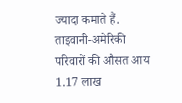ज्यादा कमाते हैं. ताइवानी-अमेरिकी परिवारों की औसत आय 1.17 लाख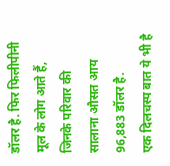डॉलर है. फिर फिलीपीनी मूल के लोग आते हैं, जिनके परिवार की सालाना औसत आय 96,883 डॉलर है.
एक दिलचस्प बात ये भी है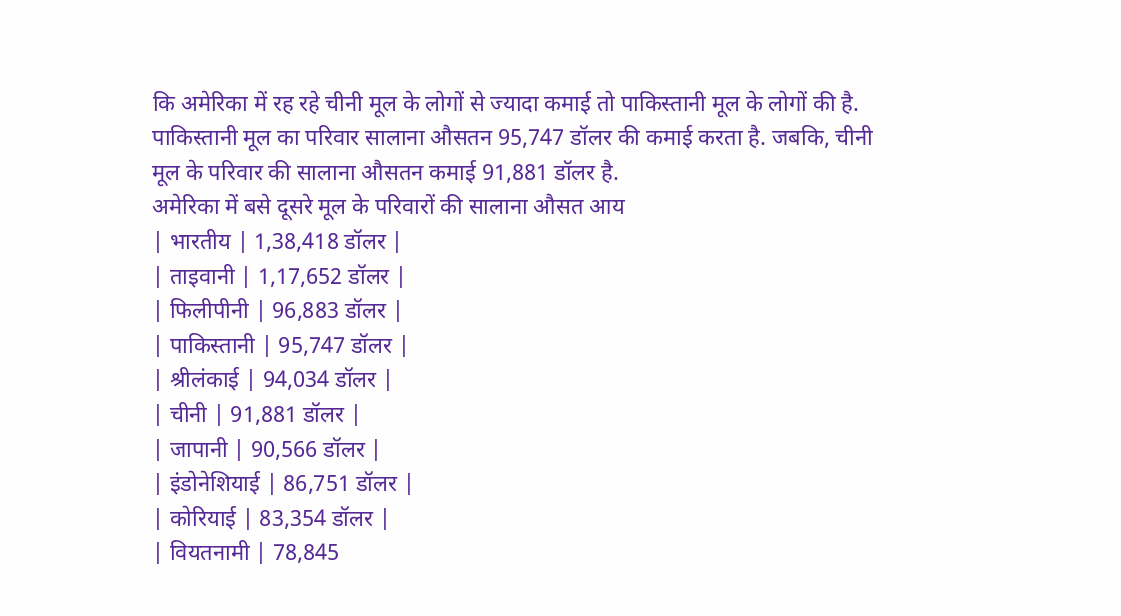कि अमेरिका में रह रहे चीनी मूल के लोगों से ज्यादा कमाई तो पाकिस्तानी मूल के लोगों की है. पाकिस्तानी मूल का परिवार सालाना औसतन 95,747 डॉलर की कमाई करता है. जबकि, चीनी मूल के परिवार की सालाना औसतन कमाई 91,881 डॉलर है.
अमेरिका में बसे दूसरे मूल के परिवारों की सालाना औसत आय
| भारतीय | 1,38,418 डॉलर |
| ताइवानी | 1,17,652 डॉलर |
| फिलीपीनी | 96,883 डॉलर |
| पाकिस्तानी | 95,747 डॉलर |
| श्रीलंकाई | 94,034 डॉलर |
| चीनी | 91,881 डॉलर |
| जापानी | 90,566 डॉलर |
| इंडोनेशियाई | 86,751 डॉलर |
| कोरियाई | 83,354 डॉलर |
| वियतनामी | 78,845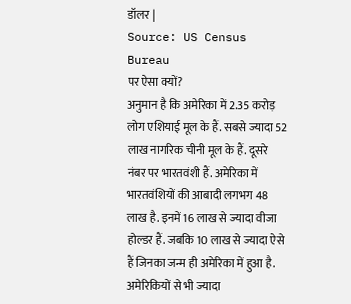डॉलर |
Source: US Census Bureau
पर ऐसा क्यों?
अनुमान है कि अमेरिका में 2.35 करोड़ लोग एशियाई मूल के हैं. सबसे ज्यादा 52 लाख नागरिक चीनी मूल के हैं. दूसरे नंबर पर भारतवंशी हैं. अमेरिका में भारतवंशियों की आबादी लगभग 48 लाख है. इनमें 16 लाख से ज्यादा वीजा होल्डर हैं. जबकि 10 लाख से ज्यादा ऐसे हैं जिनका जन्म ही अमेरिका में हुआ है.
अमेरिकियों से भी ज्यादा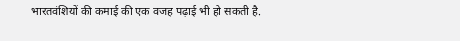भारतवंशियों की कमाई की एक वजह पढ़ाई भी हो सकती है.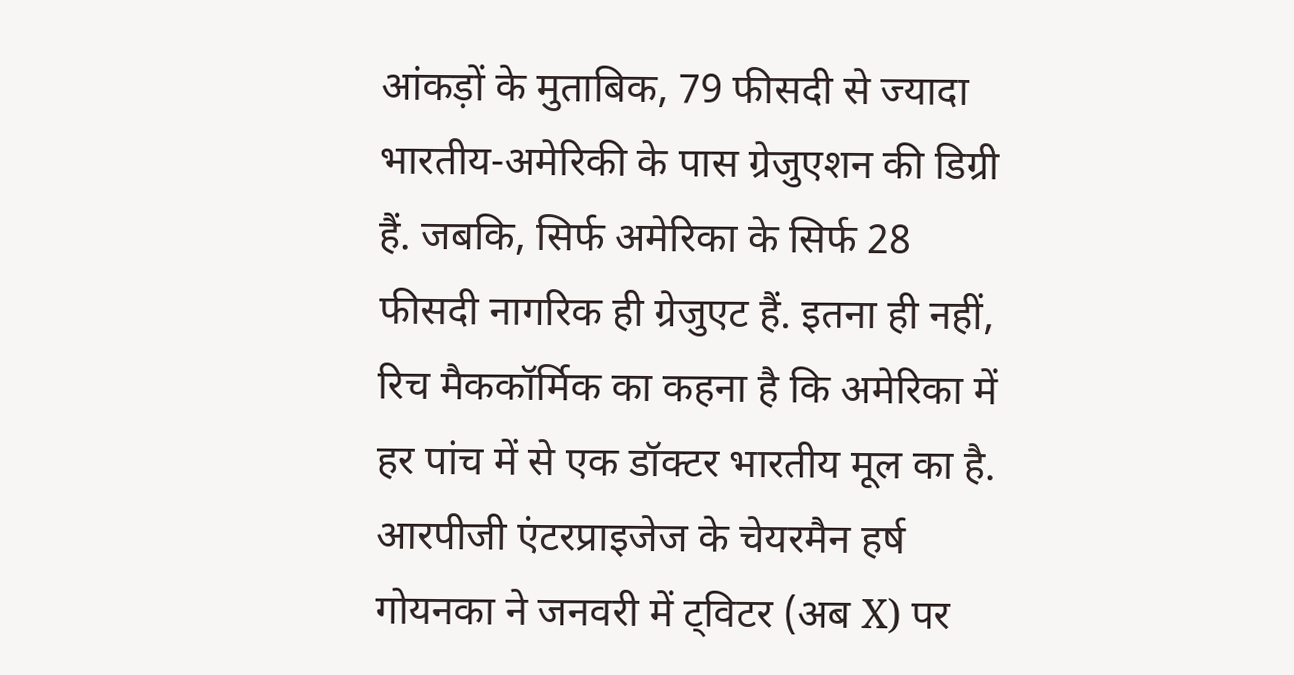आंकड़ों के मुताबिक, 79 फीसदी से ज्यादा भारतीय-अमेरिकी के पास ग्रेजुएशन की डिग्री हैं. जबकि, सिर्फ अमेरिका के सिर्फ 28 फीसदी नागरिक ही ग्रेजुएट हैं. इतना ही नहीं, रिच मैककॉर्मिक का कहना है कि अमेरिका में हर पांच में से एक डॉक्टर भारतीय मूल का है.
आरपीजी एंटरप्राइजेज के चेयरमैन हर्ष गोयनका ने जनवरी में ट्विटर (अब X) पर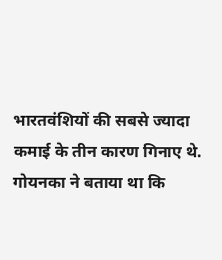भारतवंशियों की सबसे ज्यादा कमाई के तीन कारण गिनाए थे. गोयनका ने बताया था कि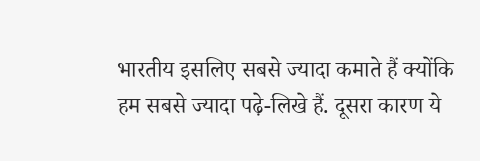भारतीय इसलिए सबसे ज्यादा कमाते हैं क्योंकि हम सबसे ज्यादा पढ़े-लिखे हैं. दूसरा कारण ये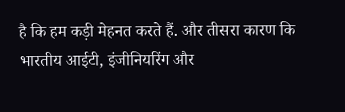है कि हम कड़ी मेहनत करते हैं. और तीसरा कारण कि भारतीय आईटी, इंजीनियरिंग और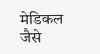मेडिकल जैसे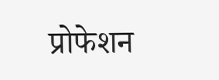प्रोफेशन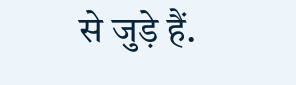से जुड़े हैं.